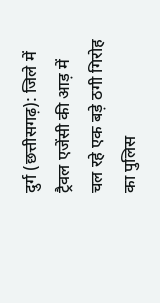दुर्ग (छत्तीसगढ़): जिले में ट्रैवल एजेंसी की आड़ में चल रहे एक बड़े ठगी गिरोह का पुलिस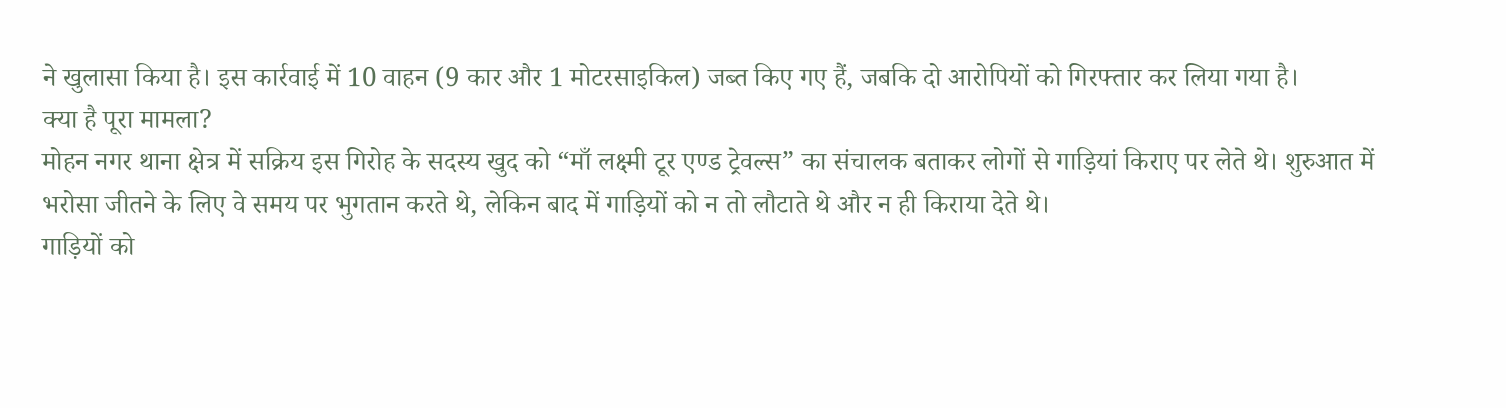ने खुलासा किया है। इस कार्रवाई में 10 वाहन (9 कार और 1 मोटरसाइकिल) जब्त किए गए हैं, जबकि दो आरोपियों को गिरफ्तार कर लिया गया है।
क्या है पूरा मामला?
मोहन नगर थाना क्षेत्र में सक्रिय इस गिरोह के सदस्य खुद को “माँ लक्ष्मी टूर एण्ड ट्रेवल्स” का संचालक बताकर लोगों से गाड़ियां किराए पर लेते थे। शुरुआत में भरोसा जीतने के लिए वे समय पर भुगतान करते थे, लेकिन बाद में गाड़ियों को न तो लौटाते थे और न ही किराया देते थे।
गाड़ियों को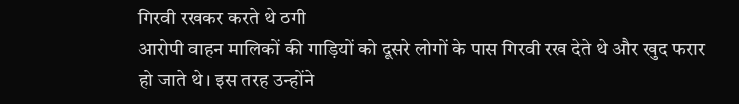गिरवी रखकर करते थे ठगी
आरोपी वाहन मालिकों की गाड़ियों को दूसरे लोगों के पास गिरवी रख देते थे और खुद फरार हो जाते थे। इस तरह उन्होंने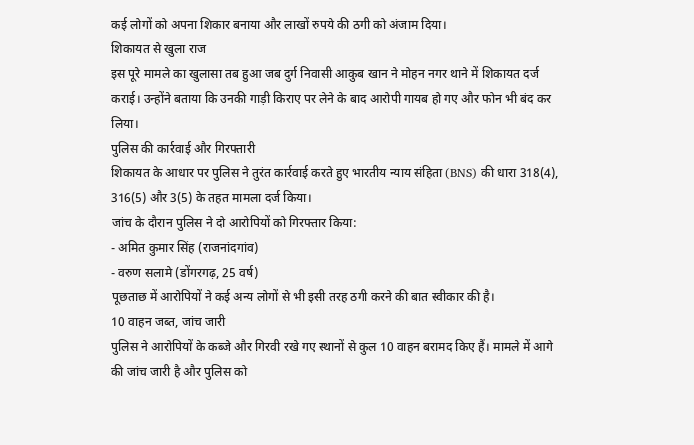कई लोगों को अपना शिकार बनाया और लाखों रुपये की ठगी को अंजाम दिया।
शिकायत से खुला राज
इस पूरे मामले का खुलासा तब हुआ जब दुर्ग निवासी आकुब खान ने मोहन नगर थाने में शिकायत दर्ज कराई। उन्होंने बताया कि उनकी गाड़ी किराए पर लेने के बाद आरोपी गायब हो गए और फोन भी बंद कर लिया।
पुलिस की कार्रवाई और गिरफ्तारी
शिकायत के आधार पर पुलिस ने तुरंत कार्रवाई करते हुए भारतीय न्याय संहिता (BNS) की धारा 318(4), 316(5) और 3(5) के तहत मामला दर्ज किया।
जांच के दौरान पुलिस ने दो आरोपियों को गिरफ्तार किया:
- अमित कुमार सिंह (राजनांदगांव)
- वरुण सलामे (डोंगरगढ़, 25 वर्ष)
पूछताछ में आरोपियों ने कई अन्य लोगों से भी इसी तरह ठगी करने की बात स्वीकार की है।
10 वाहन जब्त, जांच जारी
पुलिस ने आरोपियों के कब्जे और गिरवी रखे गए स्थानों से कुल 10 वाहन बरामद किए हैं। मामले में आगे की जांच जारी है और पुलिस को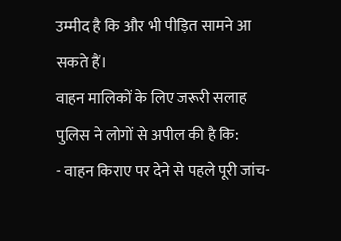उम्मीद है कि और भी पीड़ित सामने आ सकते हैं।
वाहन मालिकों के लिए जरूरी सलाह
पुलिस ने लोगों से अपील की है कि:
- वाहन किराए पर देने से पहले पूरी जांच-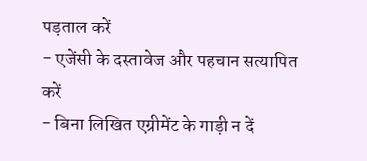पड़ताल करें
- एजेंसी के दस्तावेज और पहचान सत्यापित करें
- बिना लिखित एग्रीमेंट के गाड़ी न दें